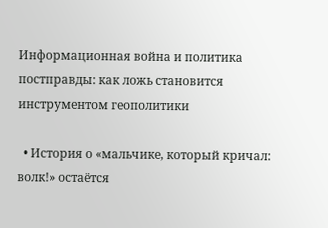Информационная война и политика постправды: как ложь становится инструментом геополитики

  • История о «мальчике, который кричал: волк!» остаётся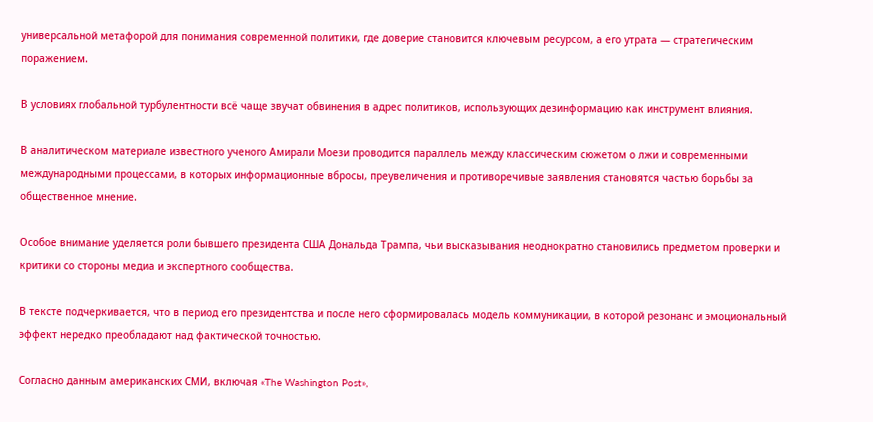универсальной метафорой для понимания современной политики, где доверие становится ключевым ресурсом, а его утрата — стратегическим поражением.

В условиях глобальной турбулентности всё чаще звучат обвинения в адрес политиков, использующих дезинформацию как инструмент влияния.

В аналитическом материале известного ученого Амирали Моези проводится параллель между классическим сюжетом о лжи и современными международными процессами, в которых информационные вбросы, преувеличения и противоречивые заявления становятся частью борьбы за общественное мнение.

Особое внимание уделяется роли бывшего президента США Дональда Трампа, чьи высказывания неоднократно становились предметом проверки и критики со стороны медиа и экспертного сообщества.

В тексте подчеркивается, что в период его президентства и после него сформировалась модель коммуникации, в которой резонанс и эмоциональный эффект нередко преобладают над фактической точностью.

Согласно данным американских СМИ, включая «The Washington Post»,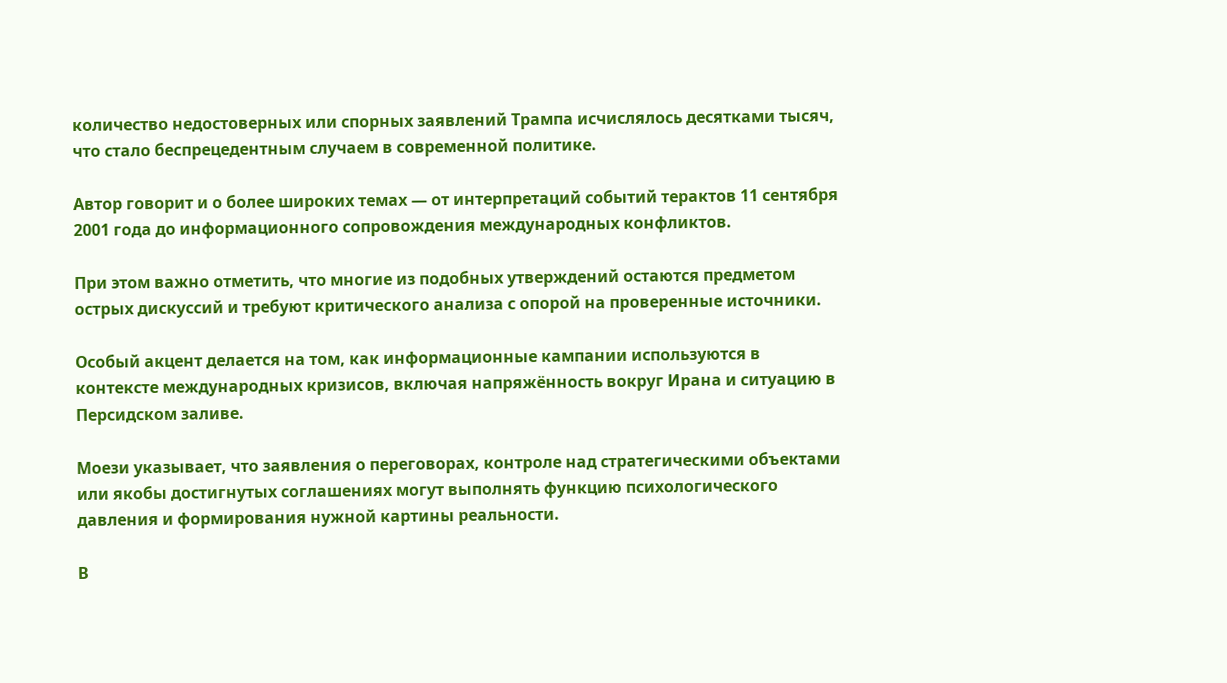количество недостоверных или спорных заявлений Трампа исчислялось десятками тысяч, что стало беспрецедентным случаем в современной политике.

Автор говорит и о более широких темах — от интерпретаций событий терактов 11 сентября 2001 года до информационного сопровождения международных конфликтов.

При этом важно отметить, что многие из подобных утверждений остаются предметом острых дискуссий и требуют критического анализа с опорой на проверенные источники.

Особый акцент делается на том, как информационные кампании используются в контексте международных кризисов, включая напряжённость вокруг Ирана и ситуацию в Персидском заливе.

Моези указывает, что заявления о переговорах, контроле над стратегическими объектами или якобы достигнутых соглашениях могут выполнять функцию психологического давления и формирования нужной картины реальности.

В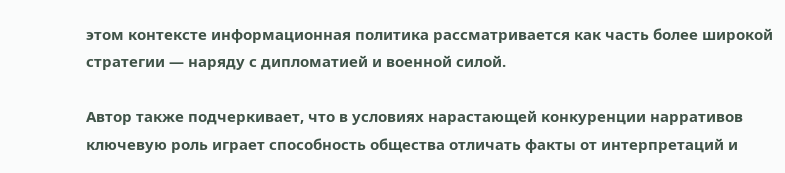этом контексте информационная политика рассматривается как часть более широкой стратегии — наряду с дипломатией и военной силой.

Автор также подчеркивает, что в условиях нарастающей конкуренции нарративов ключевую роль играет способность общества отличать факты от интерпретаций и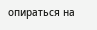опираться на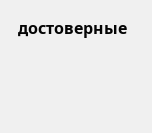достоверные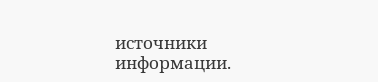источники информации.